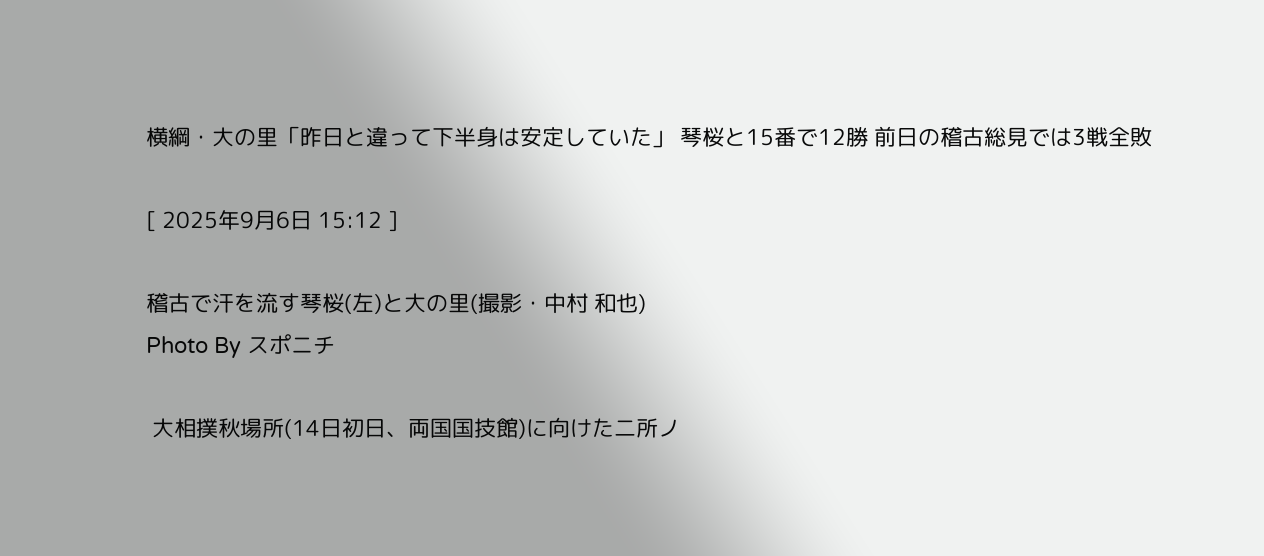横綱・大の里「昨日と違って下半身は安定していた」 琴桜と15番で12勝 前日の稽古総見では3戦全敗

[ 2025年9月6日 15:12 ]

稽古で汗を流す琴桜(左)と大の里(撮影・中村 和也)
Photo By スポニチ

 大相撲秋場所(14日初日、両国国技館)に向けた二所ノ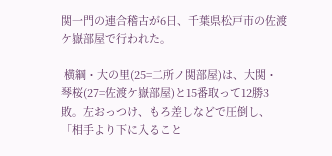関一門の連合稽古が6日、千葉県松戸市の佐渡ケ嶽部屋で行われた。

 横綱・大の里(25=二所ノ関部屋)は、大関・琴桜(27=佐渡ケ嶽部屋)と15番取って12勝3敗。左おっつけ、もろ差しなどで圧倒し、「相手より下に入ること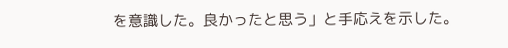を意識した。良かったと思う」と手応えを示した。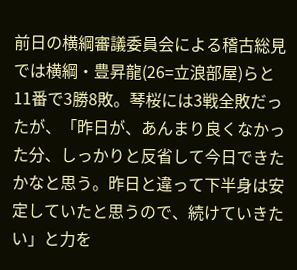前日の横綱審議委員会による稽古総見では横綱・豊昇龍(26=立浪部屋)らと11番で3勝8敗。琴桜には3戦全敗だったが、「昨日が、あんまり良くなかった分、しっかりと反省して今日できたかなと思う。昨日と違って下半身は安定していたと思うので、続けていきたい」と力を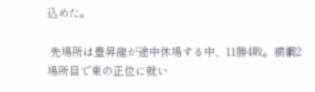込めた。

 先場所は豊昇龍が途中休場する中、11勝4敗。横綱2場所目で東の正位に就い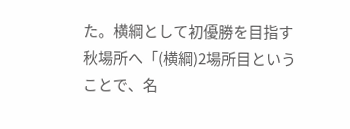た。横綱として初優勝を目指す秋場所へ「(横綱)2場所目ということで、名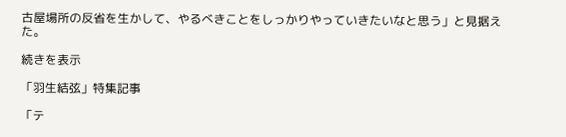古屋場所の反省を生かして、やるべきことをしっかりやっていきたいなと思う」と見据えた。

続きを表示

「羽生結弦」特集記事

「テ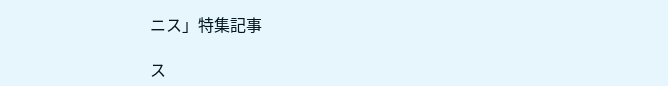ニス」特集記事

ス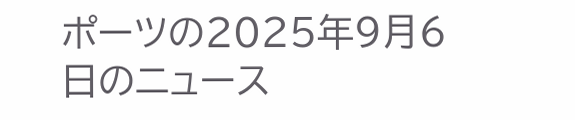ポーツの2025年9月6日のニュース